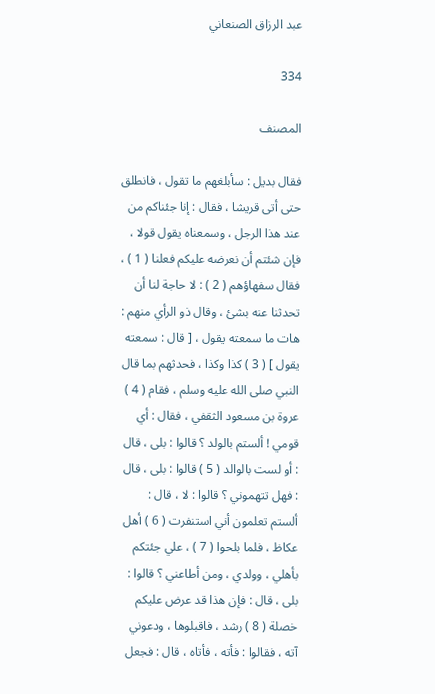عبد الرزاق الصنعاني

334

المصنف

فقال بديل : سأبلغهم ما تقول ، فانطلق حتى أتى قريشا ، فقال : إنا جئناكم من عند هذا الرجل ، وسمعناه يقول قولا ، فإن شئتم أن نعرضه عليكم فعلنا ( 1 ) ، فقال سفهاؤهم ( 2 ) : لا حاجة لنا أن تحدثنا عنه بشئ ، وقال ذو الرأي منهم : هات ما سمعته يقول ، [ قال : سمعته يقول ] ( 3 ) كذا وكذا ، فحدثهم بما قال النبي صلى الله عليه وسلم ، فقام ( 4 ) عروة بن مسعود الثقفي ، فقال : أي قومي ! ألستم بالولد ؟ قالوا : بلى ، قال : أو لست بالوالد ( 5 ) قالوا : بلى ، قال : فهل تتهموني ؟ قالوا : لا ، قال : ألستم تعلمون أني استنفرت ( 6 ) أهل عكاظ ، فلما بلحوا ( 7 ) ، علي جئتكم بأهلي ، وولدي ، ومن أطاعني ؟ قالوا : بلى ، قال : فإن هذا قد عرض عليكم خصلة ( 8 ) رشد ، فاقبلوها ، ودعوني آته ، فقالوا : فأته ، فأتاه ، قال : فجعل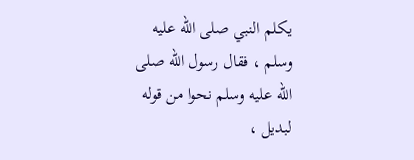يكلم النبي صلى الله عليه وسلم ، فقال رسول الله صلى الله عليه وسلم نحوا من قوله لبديل ،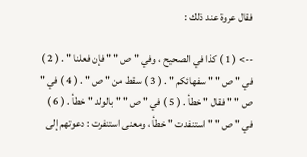فقال عروة عند ذلك :

--> ( 1 ) كذا في الصحيح ، وفي " ص " " فإن فعلنا " . ( 2 ) في " ص " " سفهائكم " . ( 3 ) سقط من " ص " . ( 4 ) في " ص " " فقال " خطأ . ( 5 ) في " ص " " بالولد " خطأ . ( 6 ) في " ص " " استنفدت " خطأ ، ومعنى استنفرت : دعوتهم إلى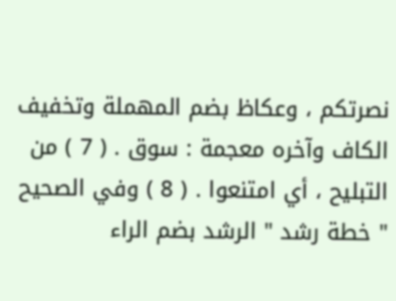نصرتكم ، وعكاظ بضم المهملة وتخفيف الكاف وآخره معجمة : سوق . ( 7 ) من التبليح ، أي امتنعوا . ( 8 ) وفي الصحيح " خطة رشد " الرشد بضم الراء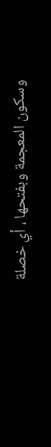وسكون المعجمة وبفتحها ، أي خصلة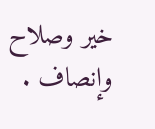خير وصلاح وإنصاف .